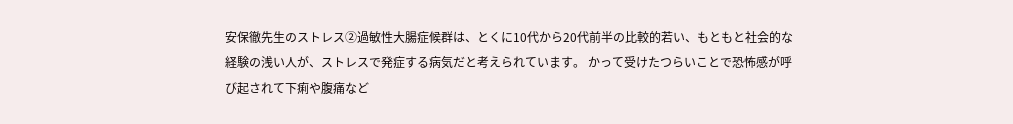安保徹先生のストレス②過敏性大腸症候群は、とくに10代から20代前半の比較的若い、もともと社会的な経験の浅い人が、ストレスで発症する病気だと考えられています。 かって受けたつらいことで恐怖感が呼び起されて下痢や腹痛など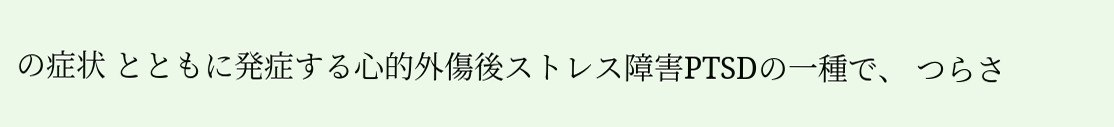の症状 とともに発症する心的外傷後ストレス障害PTSDの一種で、 つらさ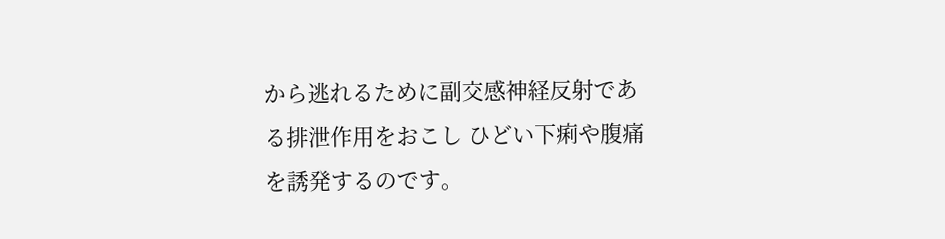から逃れるために副交感神経反射である排泄作用をおこし ひどい下痢や腹痛を誘発するのです。